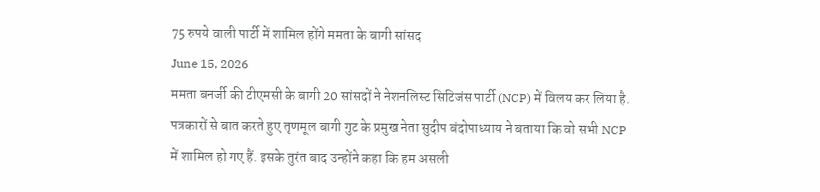75 रुपये वाली पार्टी में शामिल होंगे ममता के बागी सांसद
June 15, 2026
ममता बनर्जी की टीएमसी के बागी 20 सांसदों ने नेशनलिस्ट सिटिजंस पार्टी (NCP) में विलय कर लिया है. पत्रकारों से बात करते हुए तृणमूल बागी गुट के प्रमुख नेता सुदीप बंदोपाध्याय ने बताया कि वो सभी NCP में शामिल हो गए हैं. इसके तुरंत बाद उन्होंने कहा कि हम असली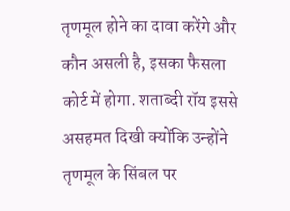तृणमूल होने का दावा करेंगे और कौन असली है, इसका फैसला कोर्ट में होगा. शताब्दी रॉय इससे असहमत दिखी क्योंकि उन्होंने तृणमूल के सिंबल पर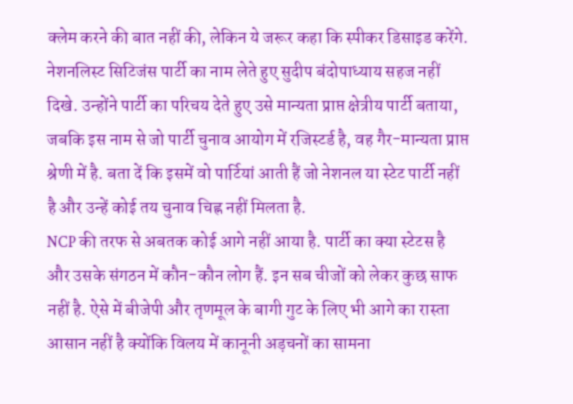क्लेम करने की बात नहीं की, लेकिन ये जरूर कहा कि स्पीकर डिसाइड करेंगे.
नेशनलिस्ट सिटिजंस पार्टी का नाम लेते हुए सुदीप बंदोपाध्याय सहज नहीं दिखे. उन्होंने पार्टी का परिचय देते हुए उसे मान्यता प्राप्त क्षेत्रीय पार्टी बताया, जबकि इस नाम से जो पार्टी चुनाव आयोग में रजिस्टर्ड है, वह गैर-मान्यता प्राप्त श्रेणी में है. बता दें कि इसमें वो पार्टियां आती हैं जो नेशनल या स्टेट पार्टी नहीं है और उन्हें कोई तय चुनाव चिह्न नहीं मिलता है.
NCP की तरफ से अबतक कोई आगे नहीं आया है. पार्टी का क्या स्टेटस है और उसके संगठन में कौन-कौन लोग हैं. इन सब चीजों को लेकर कुछ साफ नहीं है. ऐसे में बीजेपी और तृणमूल के बागी गुट के लिए भी आगे का रास्ता आसान नहीं है क्योंकि विलय में कानूनी अड़चनों का सामना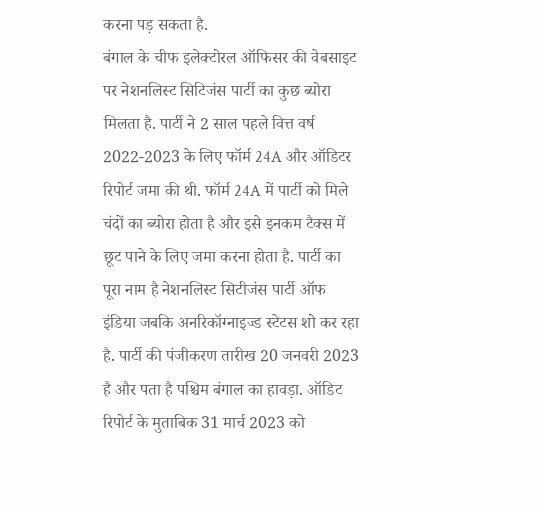करना पड़ सकता है.
बंगाल के चीफ इलेक्टोरल ऑफिसर की वेबसाइट पर नेशनलिस्ट सिटिजंस पार्टी का कुछ ब्योरा मिलता है. पार्टी ने 2 साल पहले वित्त वर्ष 2022-2023 के लिए फॉर्म 24A और ऑडिटर रिपोर्ट जमा की थी. फॉर्म 24A में पार्टी को मिले चंदों का ब्योरा होता है और इसे इनकम टैक्स में छूट पाने के लिए जमा करना होता है. पार्टी का पूरा नाम है नेशनलिस्ट सिटीजंस पार्टी ऑफ इंडिया जबकि अनरिकॉग्नाइज्ड स्टेटस शो कर रहा है. पार्टी की पंजीकरण तारीख 20 जनवरी 2023 है और पता है पश्चिम बंगाल का हावड़ा. ऑडिट रिपोर्ट के मुताबिक 31 मार्च 2023 को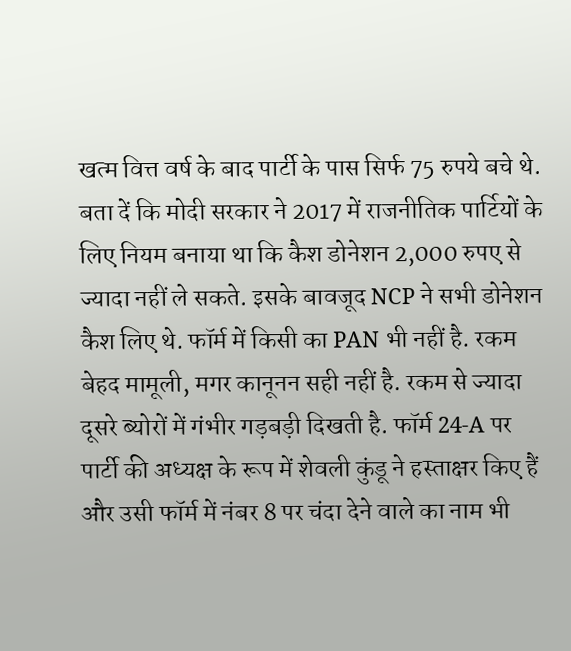खत्म वित्त वर्ष के बाद पार्टी के पास सिर्फ 75 रुपये बचे थे.
बता दें कि मोदी सरकार ने 2017 में राजनीतिक पार्टियों के लिए नियम बनाया था कि कैश डोनेशन 2,000 रुपए से ज्यादा नहीं ले सकते. इसके बावजूद NCP ने सभी डोनेशन कैश लिए थे. फॉर्म में किसी का PAN भी नहीं है. रकम बेहद मामूली, मगर कानूनन सही नहीं है. रकम से ज्यादा दूसरे ब्योरों में गंभीर गड़बड़ी दिखती है. फॉर्म 24-A पर पार्टी की अध्यक्ष के रूप में शेवली कुंडू ने हस्ताक्षर किए हैं और उसी फॉर्म में नंबर 8 पर चंदा देने वाले का नाम भी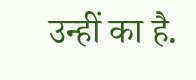उन्हीं का है.